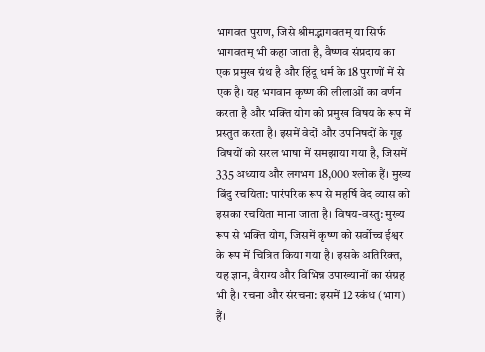भागवत पुराण, जिसे श्रीमद्भागवतम् या सिर्फ भागवतम् भी कहा जाता है, वैष्णव संप्रदाय का एक प्रमुख ग्रंथ है और हिंदू धर्म के 18 पुराणों में से एक है। यह भगवान कृष्ण की लीलाओं का वर्णन करता है और भक्ति योग को प्रमुख विषय के रूप में प्रस्तुत करता है। इसमें वेदों और उपनिषदों के गूढ़ विषयों को सरल भाषा में समझाया गया है, जिसमें 335 अध्याय और लगभग 18,000 श्लोक हैं। मुख्य बिंदु रचयिता: पारंपरिक रूप से महर्षि वेद व्यास को इसका रचयिता माना जाता है। विषय-वस्तु: मुख्य रूप से भक्ति योग, जिसमें कृष्ण को सर्वोच्च ईश्वर के रूप में चित्रित किया गया है। इसके अतिरिक्त, यह ज्ञान, वैराग्य और विभिन्न उपाख्यानों का संग्रह भी है। रचना और संरचना: इसमें 12 स्कंध (भाग) हैं।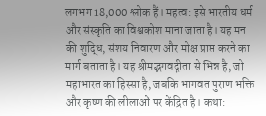लगभग 18,000 श्लोक हैं। महत्व: इसे भारतीय धर्म और संस्कृति का विश्वकोश माना जाता है। यह मन की शुद्धि, संशय निवारण और मोक्ष प्राप्त करने का मार्ग बताता है। यह श्रीमद्भगवद्गीता से भिन्न है, जो महाभारत का हिस्सा है, जबकि भागवत पुराण भक्ति और कृष्ण की लीलाओं पर केंद्रित है। कथा: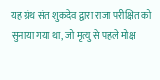यह ग्रंथ संत शुकदेव द्वारा राजा परीक्षित को सुनाया गया था, जो मृत्यु से पहले मोक्ष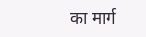का मार्ग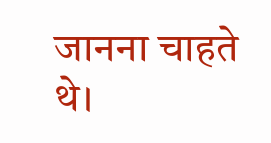जानना चाहते थे।